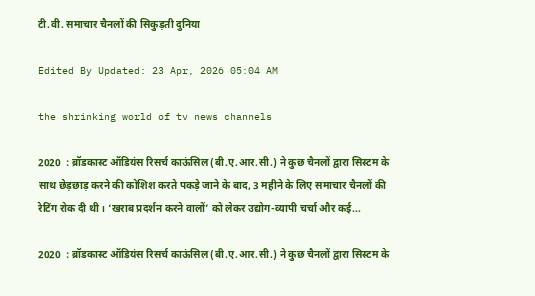टी.वी. समाचार चैनलों की सिकुड़ती दुनिया

Edited By Updated: 23 Apr, 2026 05:04 AM

the shrinking world of tv news channels

2020  : ब्रॉडकास्ट ऑडियंस रिसर्च काऊंसिल (बी.ए.आर.सी.) ने कुछ चैनलों द्वारा सिस्टम के साथ छेड़छाड़ करने की कोशिश करते पकड़े जाने के बाद, 3 महीने के लिए समाचार चैनलों की रेटिंग रोक दी थी। ‘खराब प्रदर्शन करने वालों’ को लेकर उद्योग-व्यापी चर्चा और कई...

2020  : ब्रॉडकास्ट ऑडियंस रिसर्च काऊंसिल (बी.ए.आर.सी.) ने कुछ चैनलों द्वारा सिस्टम के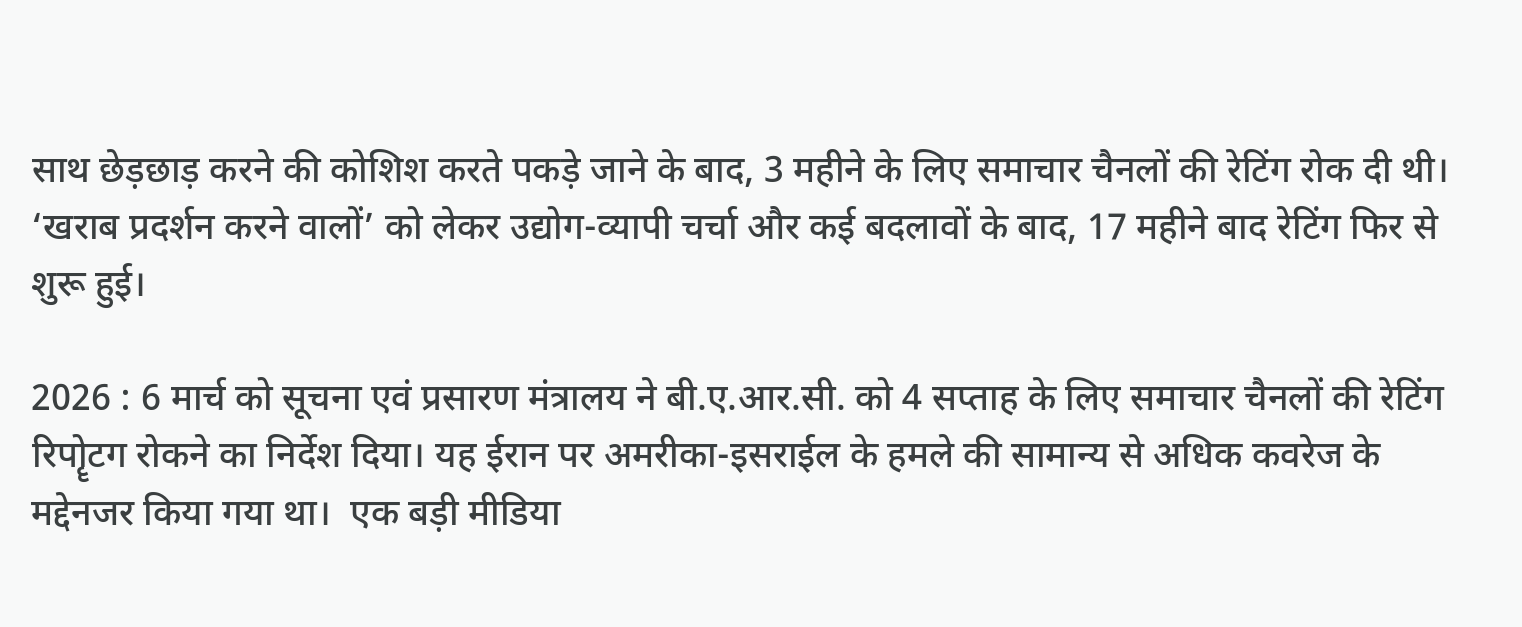साथ छेड़छाड़ करने की कोशिश करते पकड़े जाने के बाद, 3 महीने के लिए समाचार चैनलों की रेटिंग रोक दी थी। ‘खराब प्रदर्शन करने वालों’ को लेकर उद्योग-व्यापी चर्चा और कई बदलावों के बाद, 17 महीने बाद रेटिंग फिर से शुरू हुई।

2026 : 6 मार्च को सूचना एवं प्रसारण मंत्रालय ने बी.ए.आर.सी. को 4 सप्ताह के लिए समाचार चैनलों की रेटिंग रिपोॄटग रोकने का निर्देश दिया। यह ईरान पर अमरीका-इसराईल के हमले की सामान्य से अधिक कवरेज के मद्देनजर किया गया था।  एक बड़ी मीडिया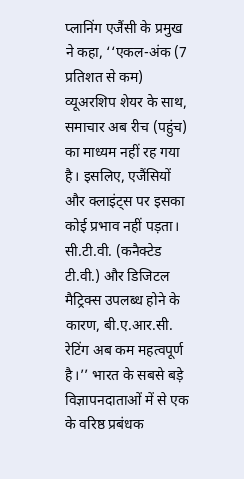प्लानिंग एजैंसी के प्रमुख ने कहा, ‘‘एकल-अंक (7 प्रतिशत से कम) व्यूअरशिप शेयर के साथ, समाचार अब रीच (पहुंच) का माध्यम नहीं रह गया है। इसलिए, एजैंसियों और क्लाइंट्स पर इसका कोई प्रभाव नहीं पड़ता। सी.टी.वी. (कनैक्टेड टी.वी.) और डिजिटल मैट्रिक्स उपलब्ध होने के कारण, बी.ए.आर.सी. रेटिंग अब कम महत्वपूर्ण है।’’ भारत के सबसे बड़े विज्ञापनदाताओं में से एक के वरिष्ठ प्रबंधक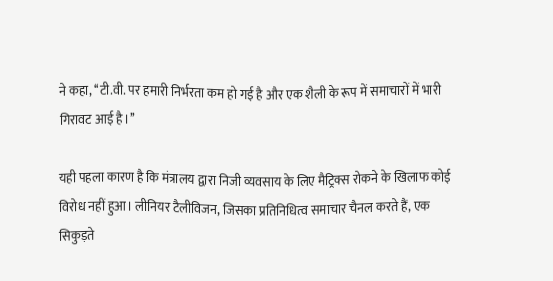ने कहा, ‘‘टी.वी. पर हमारी निर्भरता कम हो गई है और एक शैली के रूप में समाचारों में भारी गिरावट आई है।’’

यही पहला कारण है कि मंत्रालय द्वारा निजी व्यवसाय के लिए मैट्रिक्स रोकने के खिलाफ कोई विरोध नहीं हुआ। लीनियर टैलीविजन, जिसका प्रतिनिधित्व समाचार चैनल करते हैं, एक सिकुड़ते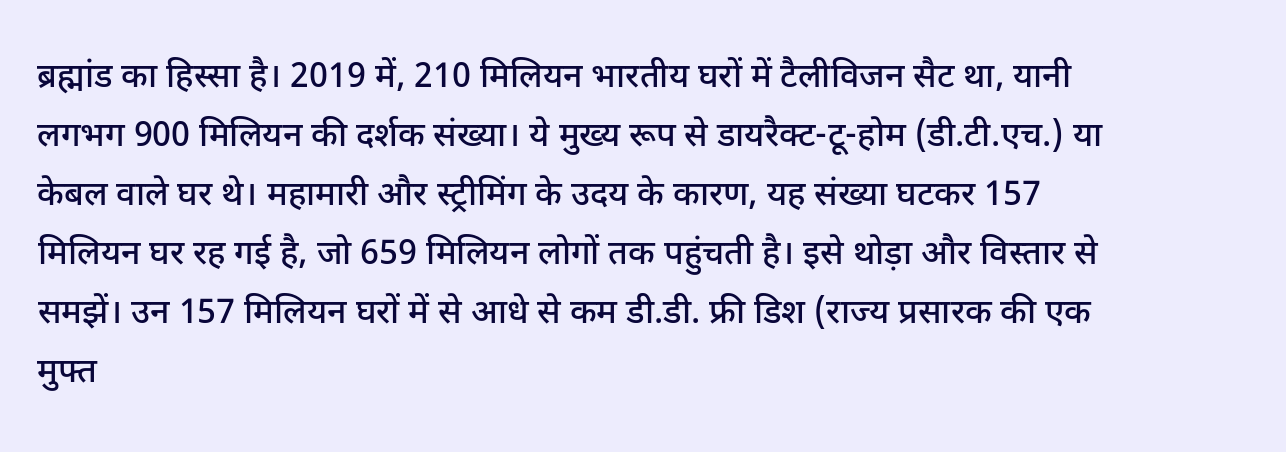ब्रह्मांड का हिस्सा है। 2019 में, 210 मिलियन भारतीय घरों में टैलीविजन सैट था, यानी लगभग 900 मिलियन की दर्शक संख्या। ये मुख्य रूप से डायरैक्ट-टू-होम (डी.टी.एच.) या केबल वाले घर थे। महामारी और स्ट्रीमिंग के उदय के कारण, यह संख्या घटकर 157 मिलियन घर रह गई है, जो 659 मिलियन लोगों तक पहुंचती है। इसे थोड़ा और विस्तार से समझें। उन 157 मिलियन घरों में से आधे से कम डी.डी. फ्री डिश (राज्य प्रसारक की एक मुफ्त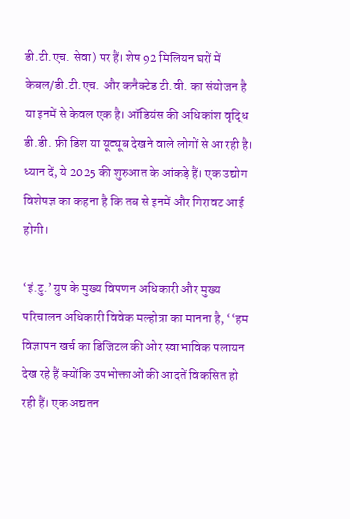डी.टी.एच. सेवा) पर हैं। शेष 92 मिलियन घरों में केबल/डी.टी.एच. और कनैक्टेड टी.वी. का संयोजन है या इनमें से केवल एक है। ऑडियंस की अधिकांश वृद्धि डी.डी. फ्री डिश या यूट्यूब देखने वाले लोगों से आ रही है। ध्यान दें, ये 2025 की शुरुआत के आंकड़े हैं। एक उद्योग विशेषज्ञ का कहना है कि तब से इनमें और गिरावट आई होगी।

‘इं.टु.’ ग्रुप के मुख्य विपणन अधिकारी और मुख्य परिचालन अधिकारी विवेक मल्होत्रा का मानना है, ‘‘हम विज्ञापन खर्च का डिजिटल की ओर स्वाभाविक पलायन देख रहे हैं क्योंकि उपभोक्ताओं की आदतें विकसित हो रही हैं। एक अद्यतन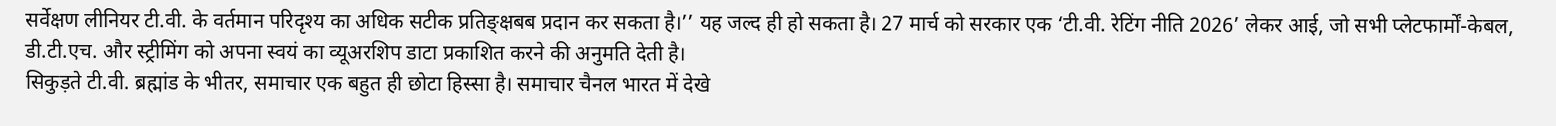सर्वेक्षण लीनियर टी.वी. के वर्तमान परिदृश्य का अधिक सटीक प्रतिङ्क्षबब प्रदान कर सकता है।’’ यह जल्द ही हो सकता है। 27 मार्च को सरकार एक ‘टी.वी. रेटिंग नीति 2026’ लेकर आई, जो सभी प्लेटफार्मों-केबल, डी.टी.एच. और स्ट्रीमिंग को अपना स्वयं का व्यूअरशिप डाटा प्रकाशित करने की अनुमति देती है।
सिकुड़ते टी.वी. ब्रह्मांड के भीतर, समाचार एक बहुत ही छोटा हिस्सा है। समाचार चैनल भारत में देखे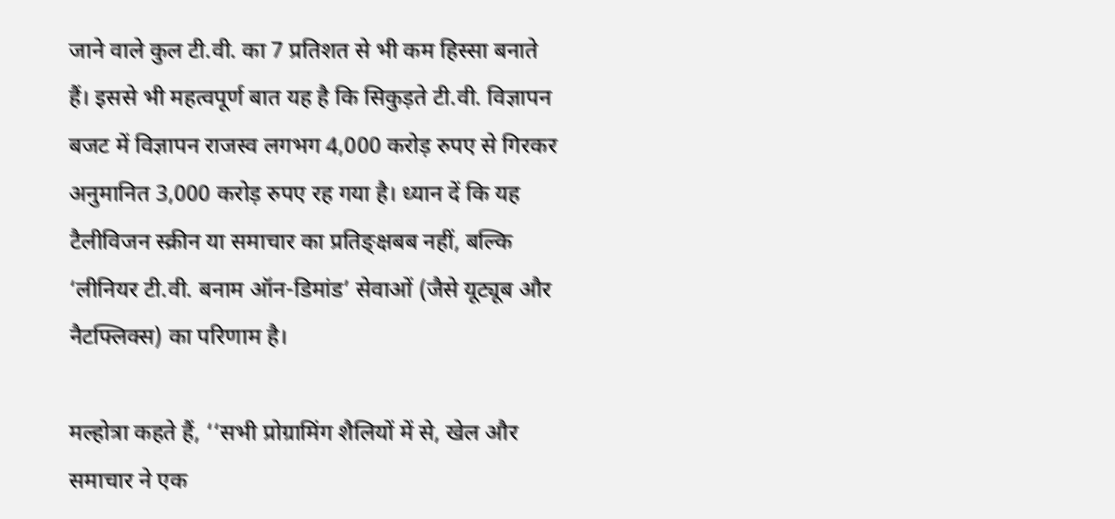जाने वाले कुल टी.वी. का 7 प्रतिशत से भी कम हिस्सा बनाते हैं। इससे भी महत्वपूर्ण बात यह है कि सिकुड़ते टी.वी. विज्ञापन बजट में विज्ञापन राजस्व लगभग 4,000 करोड़ रुपए से गिरकर अनुमानित 3,000 करोड़ रुपए रह गया है। ध्यान दें कि यह टैलीविजन स्क्रीन या समाचार का प्रतिङ्क्षबब नहीं, बल्कि ‘लीनियर टी.वी. बनाम ऑन-डिमांड’ सेवाओं (जैसे यूट्यूब और नैटफ्लिक्स) का परिणाम है।

मल्होत्रा कहते हैं, ‘‘सभी प्रोग्रामिंग शैलियों में से, खेल और समाचार ने एक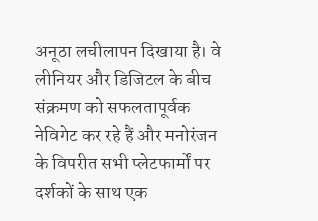अनूठा लचीलापन दिखाया है। वे लीनियर और डिजिटल के बीच संक्रमण को सफलतापूर्वक नेविगेट कर रहे हैं और मनोरंजन के विपरीत सभी प्लेटफार्मों पर दर्शकों के साथ एक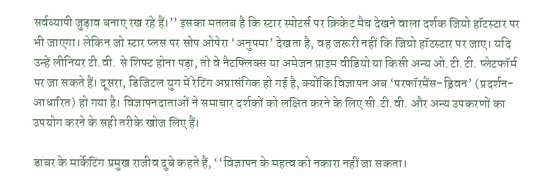सर्वव्यापी जुड़ाव बनाए रख रहे हैं।’’ इसका मतलब है कि स्टार स्पोटर्स पर क्रिकेट मैच देखने वाला दर्शक जियो हॉटस्टार पर भी जाएगा। लेकिन जो स्टार प्लस पर सोप ओपेरा ‘अनुपमा’ देखता है, वह जरूरी नहीं कि जियो हॉटस्टार पर जाए। यदि उन्हें लीनियर टी.वी. से शिफ्ट होना पड़ा, तो वे नैटफ्लिक्स या अमेजन प्राइम वीडियो या किसी अन्य ओ.टी.टी. प्लेटफॉर्म पर जा सकते हैं। दूसरा, डिजिटल युग में रेटिंग अप्रासंगिक हो गई है, क्योंकि विज्ञापन अब ‘परफॉरमैंस-ड्रिवन’ (प्रदर्शन-आधारित) हो गया है। विज्ञापनदाताओं ने समाचार दर्शकों को लक्षित करने के लिए सी.टी.वी. और अन्य उपकरणों का उपयोग करने के सही तरीके खोज लिए हैं।

डाबर के मार्केटिंग प्रमुख राजीव दुबे कहते हैं, ‘‘विज्ञापन के महत्व को नकारा नहीं जा सकता।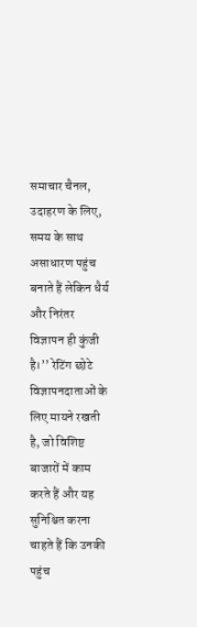समाचार चैनल, उदाहरण के लिए, समय के साथ असाधारण पहुंच बनाते हैं लेकिन धैर्य और निरंतर विज्ञापन ही कुंजी है।’’ रेटिंग छोटे विज्ञापनदाताओं के लिए मायने रखती है, जो विशिष्ट बाजारों में काम करते हैं और यह सुनिश्चित करना चाहते हैं कि उनकी पहुंच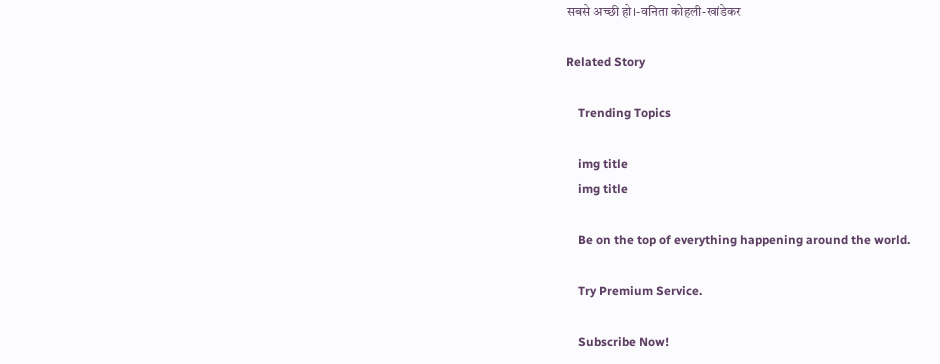सबसे अच्छी हो।-वनिता कोहली-खांडेकर

Related Story

    Trending Topics

    img title
    img title

    Be on the top of everything happening around the world.

    Try Premium Service.

    Subscribe Now!